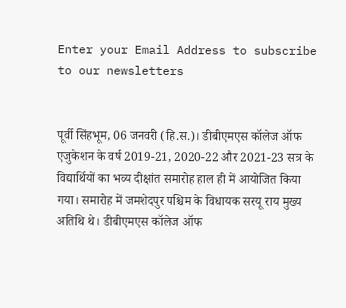Enter your Email Address to subscribe to our newsletters


पूर्वी सिंहभूम, 06 जनवरी (हि.स.)। डीबीएमएस कॉलेज ऑफ एजुकेशन के वर्ष 2019-21, 2020-22 और 2021-23 सत्र के विद्यार्थियों का भव्य दीक्षांत समारोह हाल ही में आयोजित किया गया। समारोह में जमशेदपुर पश्चिम के विधायक सरयू राय मुख्य अतिथि थे। डीबीएमएस कॉलेज ऑफ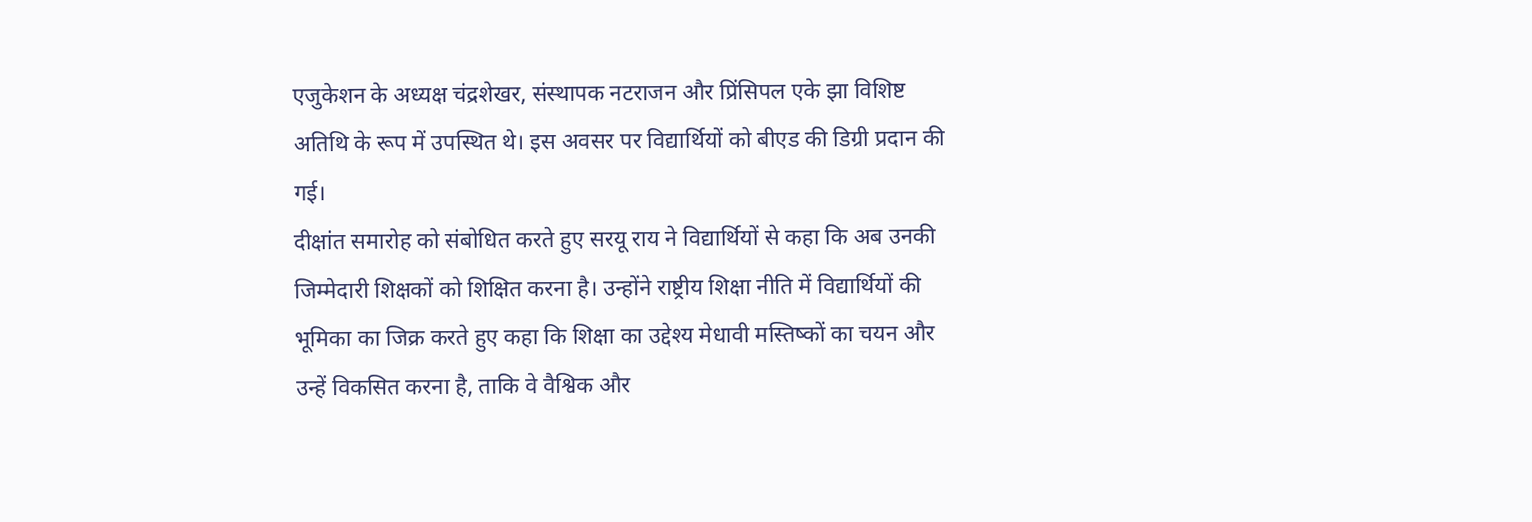एजुकेशन के अध्यक्ष चंद्रशेखर, संस्थापक नटराजन और प्रिंसिपल एके झा विशिष्ट अतिथि के रूप में उपस्थित थे। इस अवसर पर विद्यार्थियों को बीएड की डिग्री प्रदान की गई।
दीक्षांत समारोह को संबोधित करते हुए सरयू राय ने विद्यार्थियों से कहा कि अब उनकी जिम्मेदारी शिक्षकों को शिक्षित करना है। उन्होंने राष्ट्रीय शिक्षा नीति में विद्यार्थियों की भूमिका का जिक्र करते हुए कहा कि शिक्षा का उद्देश्य मेधावी मस्तिष्कों का चयन और उन्हें विकसित करना है, ताकि वे वैश्विक और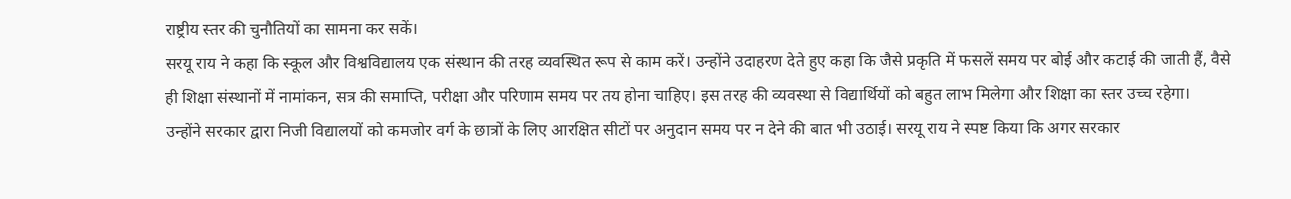राष्ट्रीय स्तर की चुनौतियों का सामना कर सकें।
सरयू राय ने कहा कि स्कूल और विश्वविद्यालय एक संस्थान की तरह व्यवस्थित रूप से काम करें। उन्होंने उदाहरण देते हुए कहा कि जैसे प्रकृति में फसलें समय पर बोई और कटाई की जाती हैं, वैसे ही शिक्षा संस्थानों में नामांकन, सत्र की समाप्ति, परीक्षा और परिणाम समय पर तय होना चाहिए। इस तरह की व्यवस्था से विद्यार्थियों को बहुत लाभ मिलेगा और शिक्षा का स्तर उच्च रहेगा।
उन्होंने सरकार द्वारा निजी विद्यालयों को कमजोर वर्ग के छात्रों के लिए आरक्षित सीटों पर अनुदान समय पर न देने की बात भी उठाई। सरयू राय ने स्पष्ट किया कि अगर सरकार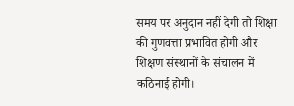समय पर अनुदान नहीं देगी तो शिक्षा की गुणवत्ता प्रभावित होगी और शिक्षण संस्थानों के संचालन में कठिनाई होगी।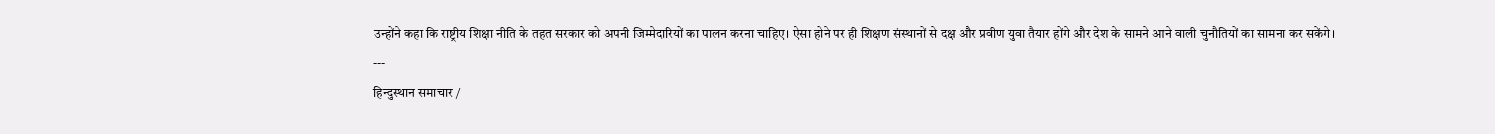उन्होंने कहा कि राष्ट्रीय शिक्षा नीति के तहत सरकार को अपनी जिम्मेदारियों का पालन करना चाहिए। ऐसा होने पर ही शिक्षण संस्थानों से दक्ष और प्रवीण युवा तैयार होंगे और देश के सामने आने वाली चुनौतियों का सामना कर सकेंगे।
---
हिन्दुस्थान समाचार /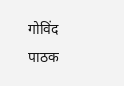गोविंद पाठक